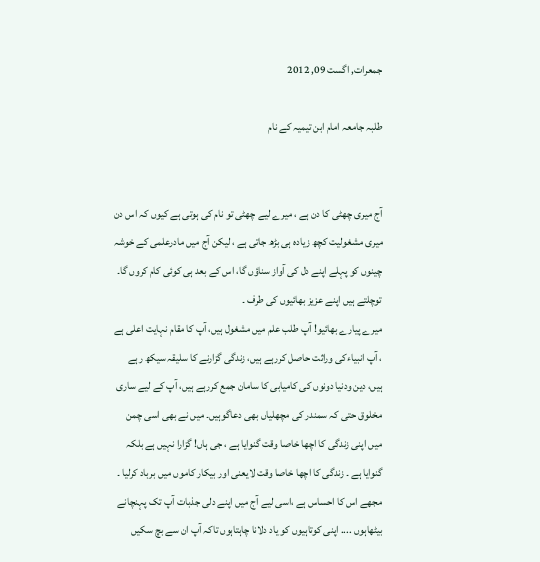جمعرات, اگست 09, 2012

طلبہ جامعہ امام ابن تیمیہ کے نام


آج میری چھٹی کا دن ہے ، میرے لیے چھٹی تو نام کى ہوتی ہے کیوں کہ اس دن میری مشغولیت کچھ زیادہ ہی بڑھ جاتی ہے ، ليكن آج میں مادرعلمی کے خوشہ چینوں کو پہلے اپنے دل کی آواز سناؤں گا، اس کے بعد ہی کوئی کام کروں گا۔ توچلتے ہیں اپنے عزیز بھائیوں کی طرف ۔
میرے پیارے بھائیو! آپ طلب علم میں مشغول ہیں، آپ کا مقام نہایت اعلی ہے ، آپ انبیاءکی وراثت حاصل کررہے ہیں، زندگی گزارنے کا سلیقہ سیکھ رہے ہیں، دین ودنیا دونوں کی کامیابی کا سامان جمع کررہے ہیں، آپ کے لیے ساری مخلوق حتی کہ سمندر کی مچھلیاں بھی دعاگوہیں۔ میں نے بھی اسی چمن میں اپنی زندگی کا اچھا خاصا وقت گنوایا ہے ، جی ہاں! گزارا نہیں ہے بلکہ گنوایا ہے ۔ زندگی کا اچھا خاصا وقت لایعنی اور بیکار کاموں میں برباد کرلیا ۔ مجھے اس کا احساس ہے ،اسی لیے آج میں اپنے دلی جذبات آپ تک پہنچانے بیٹھاہوں .... اپنی کوتاہیوں کو یاد دلانا چاہتاہوں تاکہ آپ ان سے بچ سکیں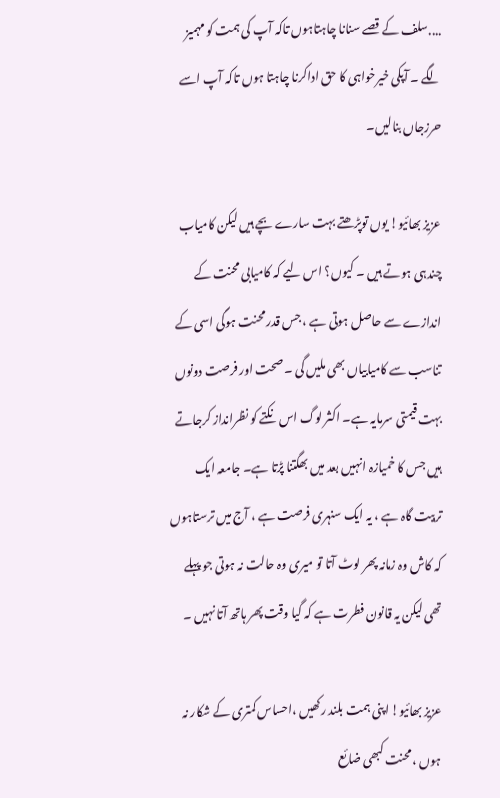....سلف کے قصے سنانا چاہتاہوں تاکہ آپ کی ہمت کو مہمیز لگے ۔ آپکی خیرخواہی کا حق اداکرنا چاہتا ہوں تاکہ آپ اسے حرزجاں بنالیں۔

عزیز بھائیو! یوں توپڑھتے بہت سارے بچے ہیں لیکن کامیاب چندہی ہوتے ہیں ۔ کیوں؟ اس لیے کہ کامیابی محنت کے اندازے سے حاصل ہوتی ہے ، جس قدر محنت ہوگی اسی کے تناسب سے کامیابیاں بھی ملیں گی ۔ صحت اور فرصت دونوں بہت قیمتی سرمایہ ہے۔ اکثر لوگ اس نکتے کو نظرانداز کرجاتے ہیں جس کا خمیازہ انہیں بعد میں بھگتنا پڑتا ہے۔ جامعہ ایک تربیت گاہ ہے ، یہ ایک سنہری فرصت ہے ، آج میں ترستاہوں کہ کاش وہ زمانہ پھر لوٹ آتا تو میری وہ حالت نہ ہوتی جو پہلے تھی لیکن یہ قانون فطرت ہے کہ گیا وقت پھر ہاتھ آتا نہیں ۔

عزیز بھائیو! اپنی ہمت بلند رکھیں ،احساس کمتری کے شکار نہ ہوں ،محنت کبھی ضائع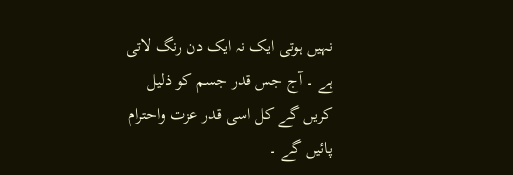نہیں ہوتی ایک نہ ایک دن رنگ لاتی ہے ۔ آج جس قدر جسم کو ذلیل کریں گے کل اسی قدر عزت واحترام پائیں گے ۔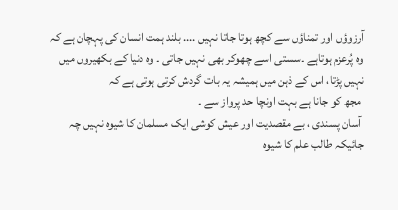آرزوؤں اور تمناؤں سے کچھ ہوتا جاتا نہیں .... بلند ہمت انسان کی پہچان ہے کہ وہ پُرعزم ہوتاہے ۔سستی اسے چھوکر بھی نہیں جاتی ۔ وہ دنیا کے بکھیروں میں نہیں پڑتا، اس کے ذہن میں ہمیشہ یہ بات گردش کرتی ہوتی ہے کہ
 مجھ کو جانا ہے بہت اونچا حد پرواز سے ۔
 آسان پسندی ، بے مقصدیت اور عیش کوشی ایک مسلمان کا شیوہ نہیں چہ جائیکہ طالب علم کا شیوہ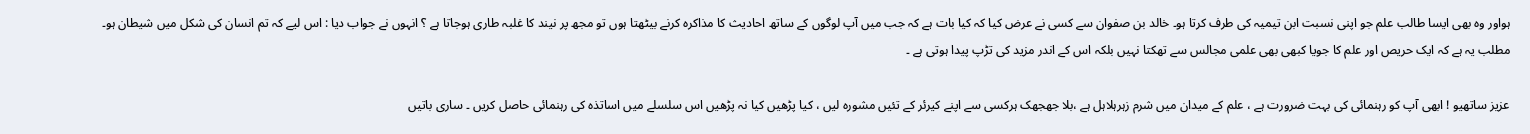ہواور وہ بھی ایسا طالب علم جو اپنی نسبت ابن تیمیہ کی طرف کرتا ہو۔ خالد بن صفوان سے کسی نے عرض کیا کہ کیا بات ہے کہ جب میں آپ لوگوں کے ساتھ احادیث کا مذاکرہ کرنے بیٹھتا ہوں تو مجھ پر نیند کا غلبہ طاری ہوجاتا ہے ؟ انہوں نے جواب دیا : اس لیے کہ تم انسان کی شکل میں شیطان ہو۔ مطلب یہ ہے کہ ایک حریص اور علم کا جویا کبھی بھی علمی مجالس سے تھکتا نہیں بلکہ اس کے اندر مزید کی تڑپ پیدا ہوتی ہے ۔

عزیز ساتھیو ! ابھی آپ کو رہنمائی کی بہت ضرورت ہے ، علم کے میدان میں شرم زہرہلاہل ہے ،بلا جھجھک ہرکسی سے اپنے کیرئر کے تئیں مشورہ لیں ، کیا پڑھیں کیا نہ پڑھیں اس سلسلے میں اساتذہ کی رہنمائی حاصل کریں ۔ ساری باتیں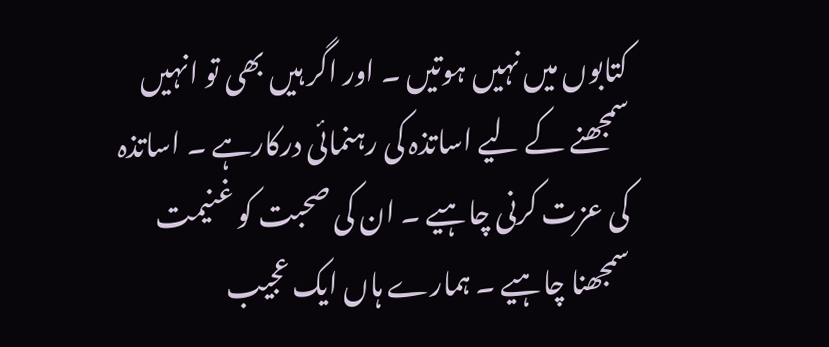کتابوں میں نہیں ہوتیں ۔ اور اگر ہیں بھی تو انہیں سمجھنے کے لیے اساتذہ کی رہنمائی درکارہے ۔ اساتذہ کی عزت کرنی چاہیے ۔ ان کی صحبت کو غنیمت سمجھنا چاہیے ۔ ہمارے ہاں ایک عجیب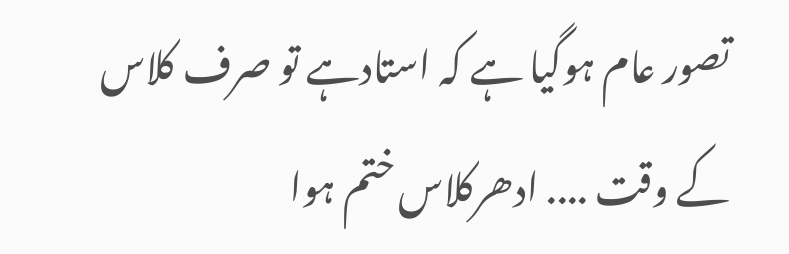تصور عام ہوگیا ہے کہ استادہے تو صرف کلاس کے وقت .... ادھرکلاس ختم ہوا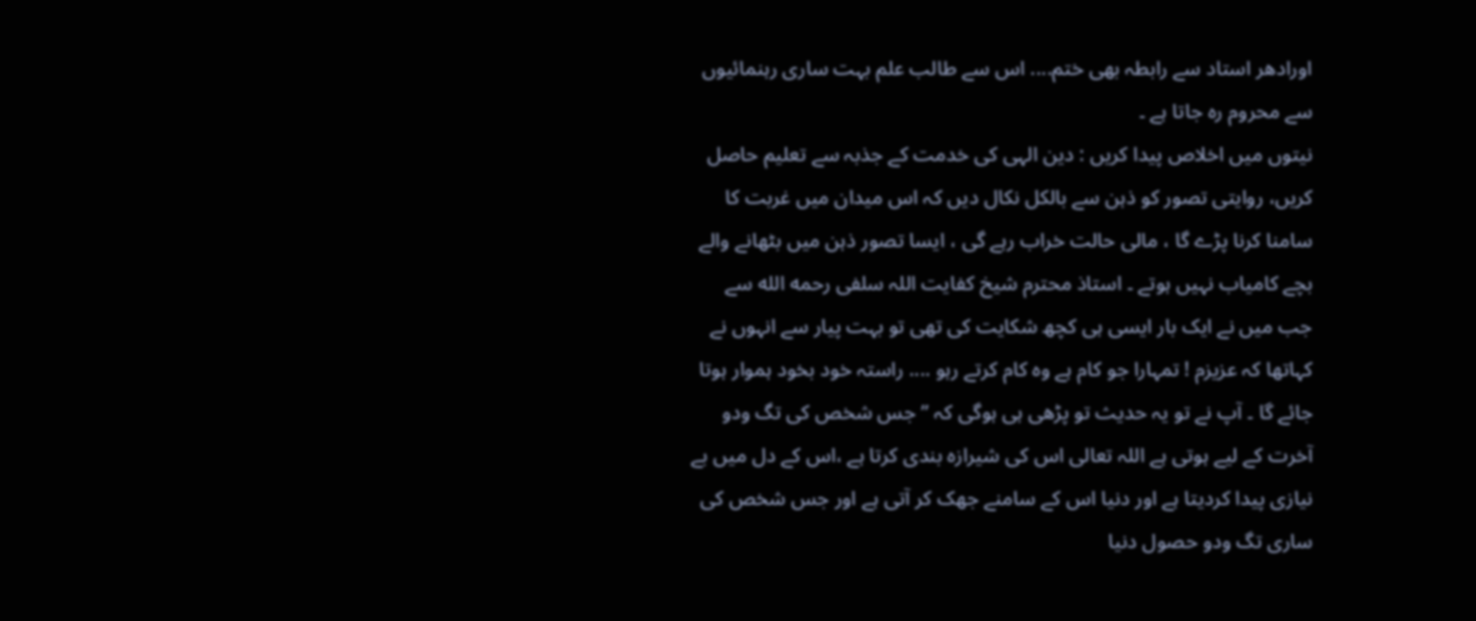اورادھر استاد سے رابطہ بھی ختم.... اس سے طالب علم بہت ساری رہنمائیوں سے محروم رہ جاتا ہے ۔
نیتوں میں اخلاص پیدا کریں : دین الہی کی خدمت کے جذبہ سے تعلیم حاصل کریں، روایتی تصور کو ذہن سے بالکل نکال دیں کہ اس میدان میں غربت کا سامنا کرنا پڑے گا ، مالی حالت خراب رہے گی ، ایسا تصور ذہن میں بٹھانے والے بچے کامیاب نہیں ہوتے ۔ استاذ محترم شیخ کفایت اللہ سلفی رحمه الله سے جب میں نے ایک بار ایسی ہی کچھ شکایت کی تھی تو بہت پیار سے انہوں نے کہاتھا کہ عزیزم ! تمہارا جو کام ہے وہ کام کرتے رہو .... راستہ خود بخود ہموار ہوتا جائے گا ۔ آپ نے تو یہ حدیث تو پڑھی ہی ہوگی کہ ” جس شخص کی تگ ودو آخرت کے لیے ہوتی ہے اللہ تعالی اس کی شیرازہ بندی کرتا ہے ،اس کے دل میں بے نیازی پیدا کردیتا ہے اور دنیا اس کے سامنے جھک کر آتی ہے اور جس شخص کی ساری تگ ودو حصول دنیا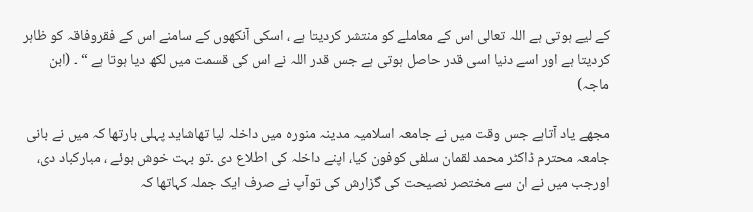کے لیے ہوتی ہے اللہ تعالی اس کے معاملے کو منتشر کردیتا ہے ، اسکی آنکھوں کے سامنے اس کے فقروفاقہ کو ظاہر کردیتا ہے اور اسے دنیا اسی قدر حاصل ہوتی ہے جس قدر اللہ نے اس کی قسمت میں لکھ دیا ہوتا ہے “ ۔ (ابن ماجہ)

مجھے یاد آتاہے جس وقت میں نے جامعہ اسلامیہ مدینہ منورہ میں داخلہ لیا تھاشاید پہلی بارتھا کہ میں نے بانی جامعہ محترم ڈاکٹر محمد لقمان سلفی کوفون کیا، اپنے داخلہ کی اطلاع دی ۔تو بہت خوش ہوئے ، مبارکباد دی، اورجب میں نے ان سے مختصر نصیحت کی گزارش کی توآپ نے صرف ایک جملہ کہاتھا کہ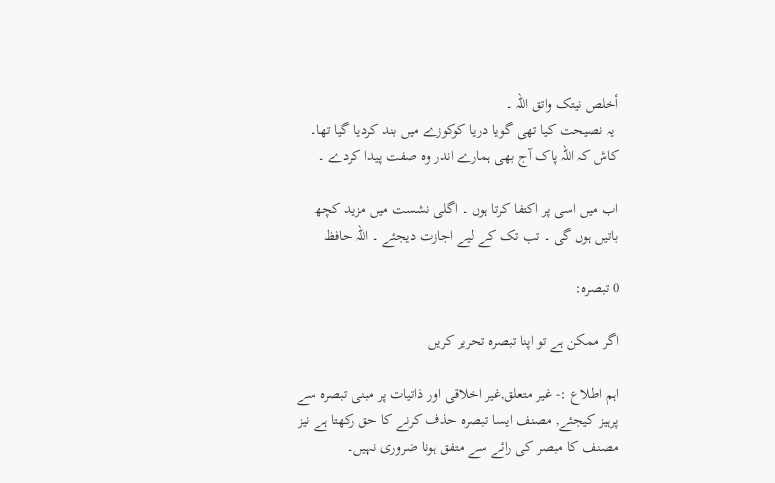أخلص نیتک واتق اللہ ۔
 یہ نصیحت کیا تھی گویا دریا کوکوزے میں بند کردیا گیا تھا۔ کاش کہ اللہ پاک آج بھی ہمارے اندر وہ صفت پیدا کردے ۔

اب میں اسی پر اکتفا کرتا ہوں ۔ اگلی نشست میں مزید کچھ باتیں ہوں گی ۔ تب تک کے لیے اجازت دیجئے ۔ اللہ حافظ

0 تبصرہ:

اگر ممکن ہے تو اپنا تبصرہ تحریر کریں

اہم اطلاع :- غیر متعلق,غیر اخلاقی اور ذاتیات پر مبنی تبصرہ سے پرہیز کیجئے, مصنف ایسا تبصرہ حذف کرنے کا حق رکھتا ہے نیز مصنف کا مبصر کی رائے سے متفق ہونا ضروری نہیں۔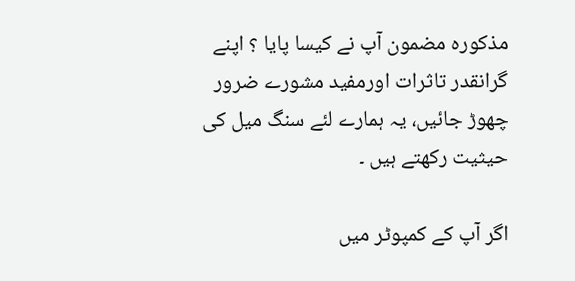مذكورہ مضمون آپ نے کیسا پایا ؟ اپنے گرانقدر تاثرات اورمفید مشورے ضرور چھوڑ جائیں، یہ ہمارے لئے سنگ میل کی حیثیت رکھتے ہیں ۔

اگر آپ کے کمپوٹر میں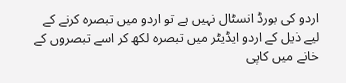اردو کی بورڈ انسٹال نہیں ہے تو اردو میں تبصرہ کرنے کے لیے ذیل کے اردو ایڈیٹر میں تبصرہ لکھ کر اسے تبصروں کے خانے میں کاپی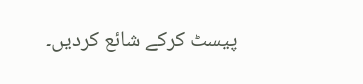پیسٹ کرکے شائع کردیں۔